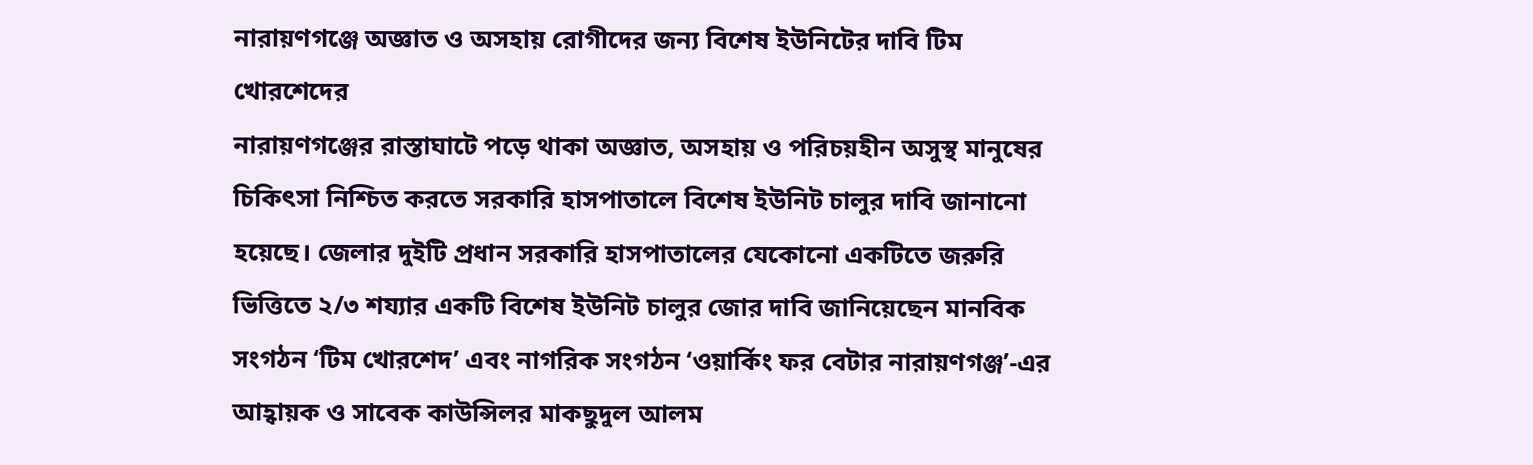নারায়ণগঞ্জে অজ্ঞাত ও অসহায় রোগীদের জন্য বিশেষ ইউনিটের দাবি টিম খোরশেদের
নারায়ণগঞ্জের রাস্তাঘাটে পড়ে থাকা অজ্ঞাত, অসহায় ও পরিচয়হীন অসুস্থ মানুষের চিকিৎসা নিশ্চিত করতে সরকারি হাসপাতালে বিশেষ ইউনিট চালুর দাবি জানানো হয়েছে। জেলার দুইটি প্রধান সরকারি হাসপাতালের যেকোনো একটিতে জরুরি ভিত্তিতে ২/৩ শয্যার একটি বিশেষ ইউনিট চালুর জোর দাবি জানিয়েছেন মানবিক সংগঠন ‘টিম খোরশেদ’ এবং নাগরিক সংগঠন ‘ওয়ার্কিং ফর বেটার নারায়ণগঞ্জ’-এর আহ্বায়ক ও সাবেক কাউন্সিলর মাকছুদুল আলম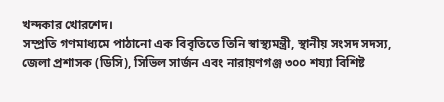খন্দকার খোরশেদ।
সম্প্রতি গণমাধ্যমে পাঠানো এক বিবৃতিতে তিনি স্বাস্থ্যমন্ত্রী, স্থানীয় সংসদ সদস্য, জেলা প্রশাসক (ডিসি), সিভিল সার্জন এবং নারায়ণগঞ্জ ৩০০ শয্যা বিশিষ্ট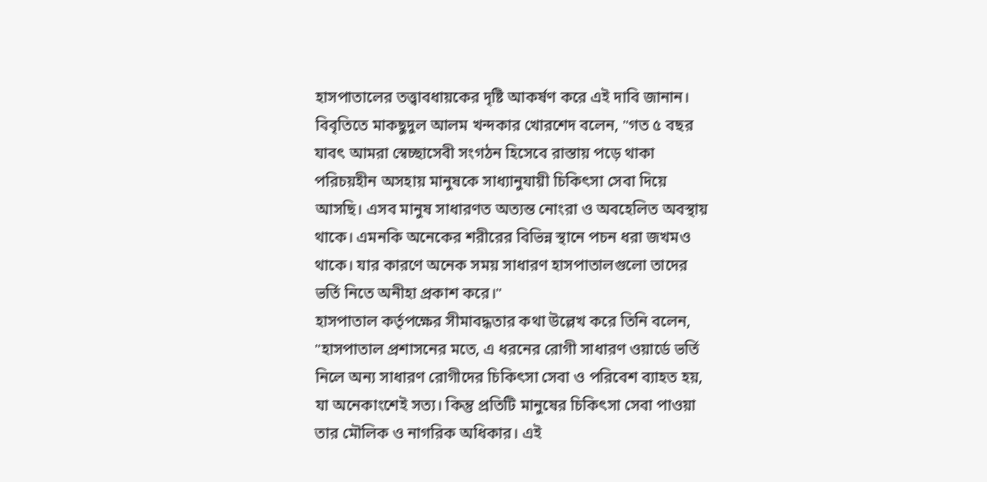হাসপাতালের তত্ত্বাবধায়কের দৃষ্টি আকর্ষণ করে এই দাবি জানান।
বিবৃতিতে মাকছুদুল আলম খন্দকার খোরশেদ বলেন, "গত ৫ বছর যাবৎ আমরা স্বেচ্ছাসেবী সংগঠন হিসেবে রাস্তায় পড়ে থাকা পরিচয়হীন অসহায় মানুষকে সাধ্যানুযায়ী চিকিৎসা সেবা দিয়ে আসছি। এসব মানুষ সাধারণত অত্যন্ত নোংরা ও অবহেলিত অবস্থায় থাকে। এমনকি অনেকের শরীরের বিভিন্ন স্থানে পচন ধরা জখমও থাকে। যার কারণে অনেক সময় সাধারণ হাসপাতালগুলো তাদের ভর্তি নিতে অনীহা প্রকাশ করে।"
হাসপাতাল কর্তৃপক্ষের সীমাবদ্ধতার কথা উল্লেখ করে তিনি বলেন, "হাসপাতাল প্রশাসনের মতে, এ ধরনের রোগী সাধারণ ওয়ার্ডে ভর্তি নিলে অন্য সাধারণ রোগীদের চিকিৎসা সেবা ও পরিবেশ ব্যাহত হয়, যা অনেকাংশেই সত্য। কিন্তু প্রতিটি মানুষের চিকিৎসা সেবা পাওয়া তার মৌলিক ও নাগরিক অধিকার। এই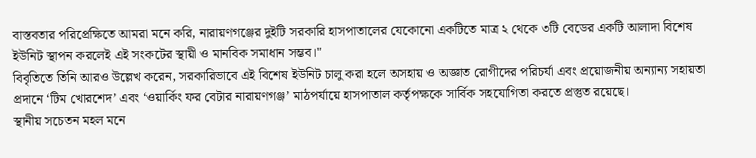বাস্তবতার পরিপ্রেক্ষিতে আমরা মনে করি, নারায়ণগঞ্জের দুইটি সরকারি হাসপাতালের যেকোনো একটিতে মাত্র ২ থেকে ৩টি বেডের একটি আলাদা বিশেষ ইউনিট স্থাপন করলেই এই সংকটের স্থায়ী ও মানবিক সমাধান সম্ভব।"
বিবৃতিতে তিনি আরও উল্লেখ করেন, সরকারিভাবে এই বিশেষ ইউনিট চালু করা হলে অসহায় ও অজ্ঞাত রোগীদের পরিচর্যা এবং প্রয়োজনীয় অন্যান্য সহায়তা প্রদানে ‘টিম খোরশেদ’ এবং ‘ওয়ার্কিং ফর বেটার নারায়ণগঞ্জ’ মাঠপর্যায়ে হাসপাতাল কর্তৃপক্ষকে সার্বিক সহযোগিতা করতে প্রস্তুত রয়েছে।
স্থানীয় সচেতন মহল মনে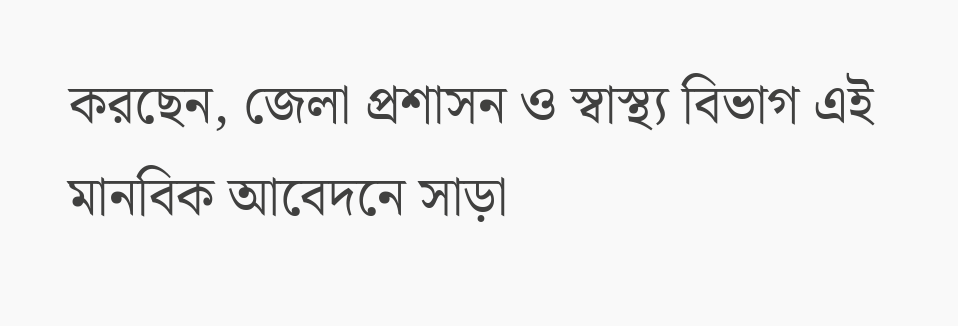করছেন, জেলা প্রশাসন ও স্বাস্থ্য বিভাগ এই মানবিক আবেদনে সাড়া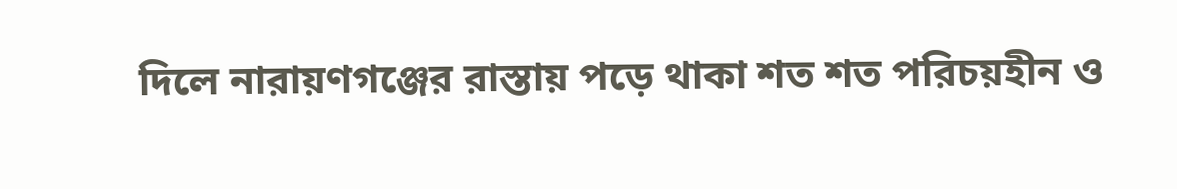দিলে নারায়ণগঞ্জের রাস্তায় পড়ে থাকা শত শত পরিচয়হীন ও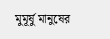মুমূর্ষু মানুষের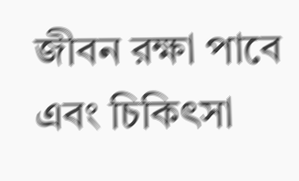জীবন রক্ষা পাবে এবং চিকিৎসা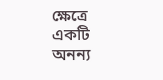ক্ষেত্রে একটি অনন্য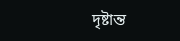দৃষ্টান্ত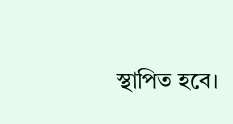স্থাপিত হবে।